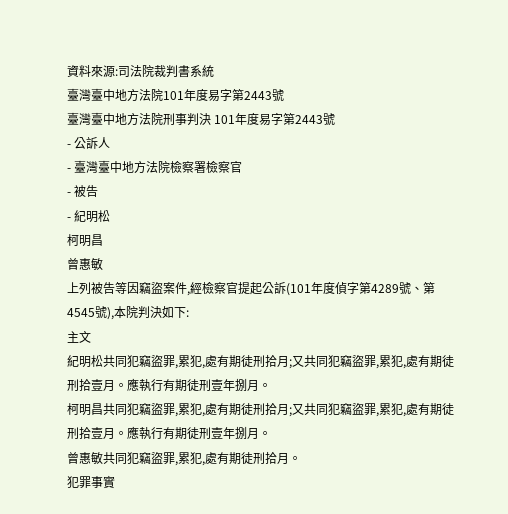資料來源:司法院裁判書系統
臺灣臺中地方法院101年度易字第2443號
臺灣臺中地方法院刑事判決 101年度易字第2443號
- 公訴人
- 臺灣臺中地方法院檢察署檢察官
- 被告
- 紀明松
柯明昌
曾惠敏
上列被告等因竊盜案件,經檢察官提起公訴(101年度偵字第4289號、第4545號),本院判決如下:
主文
紀明松共同犯竊盜罪,累犯,處有期徒刑拾月;又共同犯竊盜罪,累犯,處有期徒刑拾壹月。應執行有期徒刑壹年捌月。
柯明昌共同犯竊盜罪,累犯,處有期徒刑拾月;又共同犯竊盜罪,累犯,處有期徒刑拾壹月。應執行有期徒刑壹年捌月。
曾惠敏共同犯竊盜罪,累犯,處有期徒刑拾月。
犯罪事實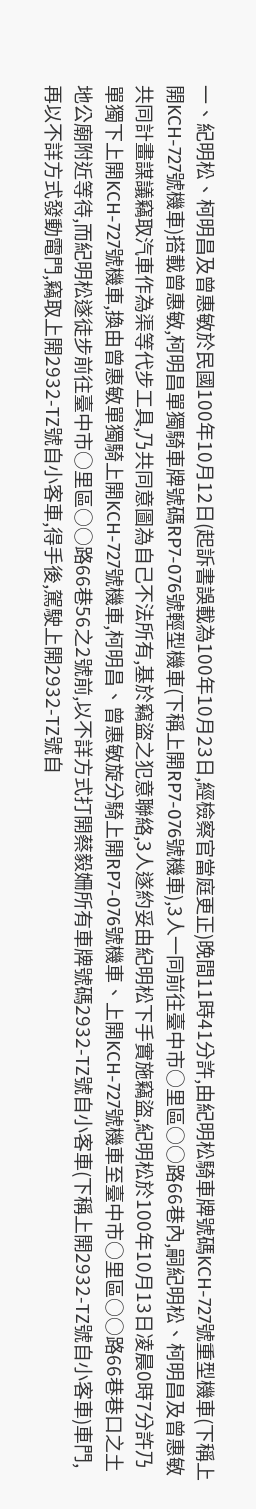一、紀明松、柯明昌及曾惠敏於民國100年10月12日(起訴書誤載為100年10月23日,經檢察官當庭更正)晚間11時41分許,由紀明松騎車牌號碼KCH-727號重型機車(下稱上開KCH-727號機車)搭載曾惠敏,柯明昌單獨騎車牌號碼RP7-076號輕型機車(下稱上開RP7-076號機車),3人一同前往臺中市○里區○○路66巷內,嗣紀明松、柯明昌及曾惠敏共同計畫謀議竊取汽車作為渠等代步工具,乃共同意圖為自己不法所有,基於竊盜之犯意聯絡,3人遂約妥由紀明松下手實施竊盜,紀明松於100年10月13日凌晨0時7分許乃單獨下上開KCH-727號機車,換由曾惠敏單獨騎上開KCH-727號機車,柯明昌、曾惠敏旋分騎上開RP7-076號機車、上開KCH-727號機車至臺中市○里區○○路66巷巷口之土地公廟附近等待,而紀明松遂徒步前往臺中市○里區○○路66巷56之2號前,以不詳方式打開蔡毅姍所有車牌號碼2932-TZ號自小客車(下稱上開2932-TZ號自小客車)車門,再以不詳方式發動電門,竊取上開2932-TZ號自小客車,得手後,駕駛上開2932-TZ號自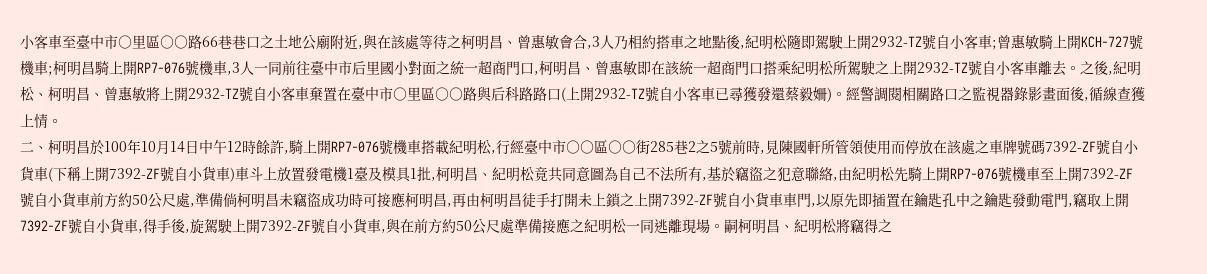小客車至臺中市○里區○○路66巷巷口之土地公廟附近,與在該處等待之柯明昌、曾惠敏會合,3人乃相約搭車之地點後,紀明松隨即駕駛上開2932-TZ號自小客車;曾惠敏騎上開KCH-727號機車;柯明昌騎上開RP7-076號機車,3人一同前往臺中市后里國小對面之統一超商門口,柯明昌、曾惠敏即在該統一超商門口搭乘紀明松所駕駛之上開2932-TZ號自小客車離去。之後,紀明松、柯明昌、曾惠敏將上開2932-TZ號自小客車棄置在臺中市○里區○○路與后科路路口(上開2932-TZ號自小客車已尋獲發還蔡毅姍)。經警調閱相關路口之監視器錄影畫面後,循線查獲上情。
二、柯明昌於100年10月14日中午12時餘許,騎上開RP7-076號機車搭載紀明松,行經臺中市○○區○○街285巷2之5號前時,見陳國軒所管領使用而停放在該處之車牌號碼7392-ZF號自小貨車(下稱上開7392-ZF號自小貨車)車斗上放置發電機1臺及模具1批,柯明昌、紀明松竟共同意圖為自己不法所有,基於竊盜之犯意聯絡,由紀明松先騎上開RP7-076號機車至上開7392-ZF號自小貨車前方約50公尺處,準備倘柯明昌未竊盜成功時可接應柯明昌,再由柯明昌徒手打開未上鎖之上開7392-ZF號自小貨車車門,以原先即插置在鑰匙孔中之鑰匙發動電門,竊取上開7392-ZF號自小貨車,得手後,旋駕駛上開7392-ZF號自小貨車,與在前方約50公尺處準備接應之紀明松一同逃離現場。嗣柯明昌、紀明松將竊得之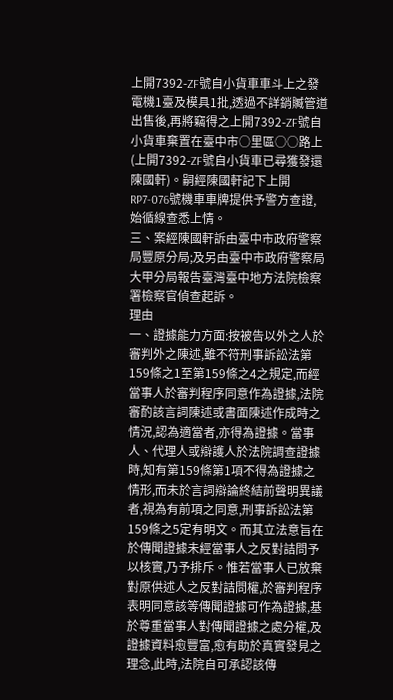上開7392-ZF號自小貨車車斗上之發電機1臺及模具1批,透過不詳銷贓管道出售後,再將竊得之上開7392-ZF號自小貨車棄置在臺中市○里區○○路上(上開7392-ZF號自小貨車已尋獲發還陳國軒)。嗣經陳國軒記下上開RP7-076號機車車牌提供予警方查證,始循線查悉上情。
三、案經陳國軒訴由臺中市政府警察局豐原分局;及另由臺中市政府警察局大甲分局報告臺灣臺中地方法院檢察署檢察官偵查起訴。
理由
一、證據能力方面:按被告以外之人於審判外之陳述,雖不符刑事訴訟法第159條之1至第159條之4之規定,而經當事人於審判程序同意作為證據,法院審酌該言詞陳述或書面陳述作成時之情況,認為適當者,亦得為證據。當事人、代理人或辯護人於法院調查證據時,知有第159條第1項不得為證據之情形,而未於言詞辯論終結前聲明異議者,視為有前項之同意,刑事訴訟法第159條之5定有明文。而其立法意旨在於傳聞證據未經當事人之反對詰問予以核實,乃予排斥。惟若當事人已放棄對原供述人之反對詰問權,於審判程序表明同意該等傳聞證據可作為證據,基於尊重當事人對傳聞證據之處分權,及證據資料愈豐富,愈有助於真實發見之理念,此時,法院自可承認該傳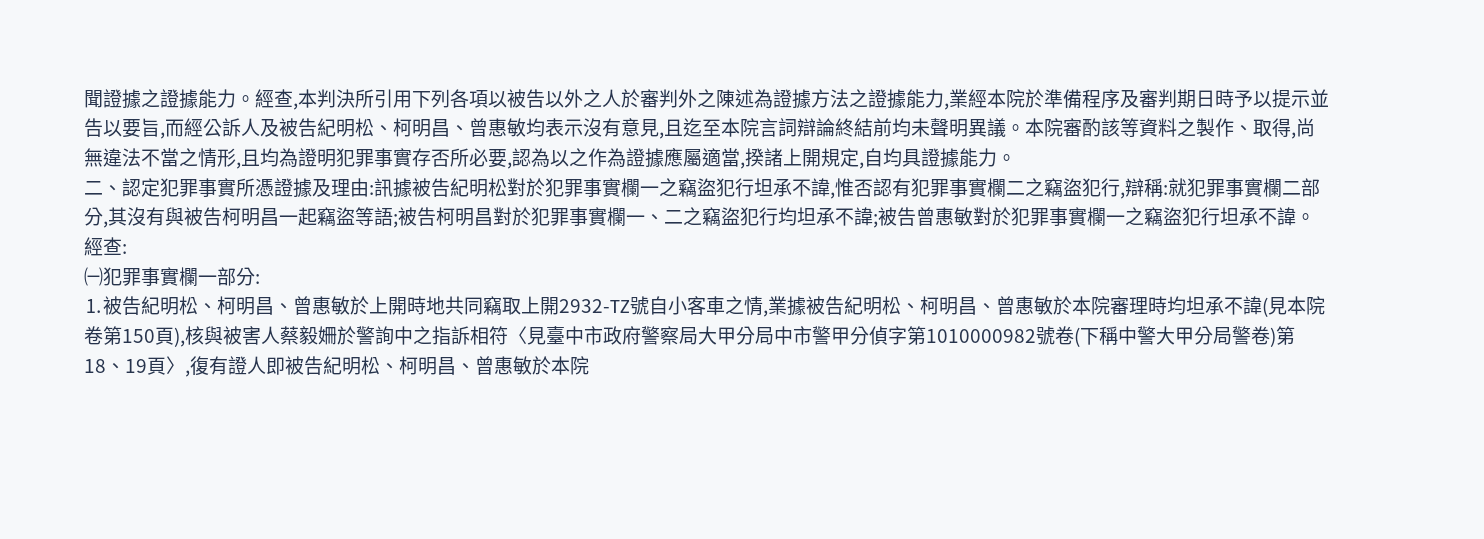聞證據之證據能力。經查,本判決所引用下列各項以被告以外之人於審判外之陳述為證據方法之證據能力,業經本院於準備程序及審判期日時予以提示並告以要旨,而經公訴人及被告紀明松、柯明昌、曾惠敏均表示沒有意見,且迄至本院言詞辯論終結前均未聲明異議。本院審酌該等資料之製作、取得,尚無違法不當之情形,且均為證明犯罪事實存否所必要,認為以之作為證據應屬適當,揆諸上開規定,自均具證據能力。
二、認定犯罪事實所憑證據及理由:訊據被告紀明松對於犯罪事實欄一之竊盜犯行坦承不諱,惟否認有犯罪事實欄二之竊盜犯行,辯稱:就犯罪事實欄二部分,其沒有與被告柯明昌一起竊盜等語;被告柯明昌對於犯罪事實欄一、二之竊盜犯行均坦承不諱;被告曾惠敏對於犯罪事實欄一之竊盜犯行坦承不諱。經查:
㈠犯罪事實欄一部分:
⒈被告紀明松、柯明昌、曾惠敏於上開時地共同竊取上開2932-TZ號自小客車之情,業據被告紀明松、柯明昌、曾惠敏於本院審理時均坦承不諱(見本院卷第150頁),核與被害人蔡毅姍於警詢中之指訴相符〈見臺中市政府警察局大甲分局中市警甲分偵字第1010000982號卷(下稱中警大甲分局警卷)第18、19頁〉,復有證人即被告紀明松、柯明昌、曾惠敏於本院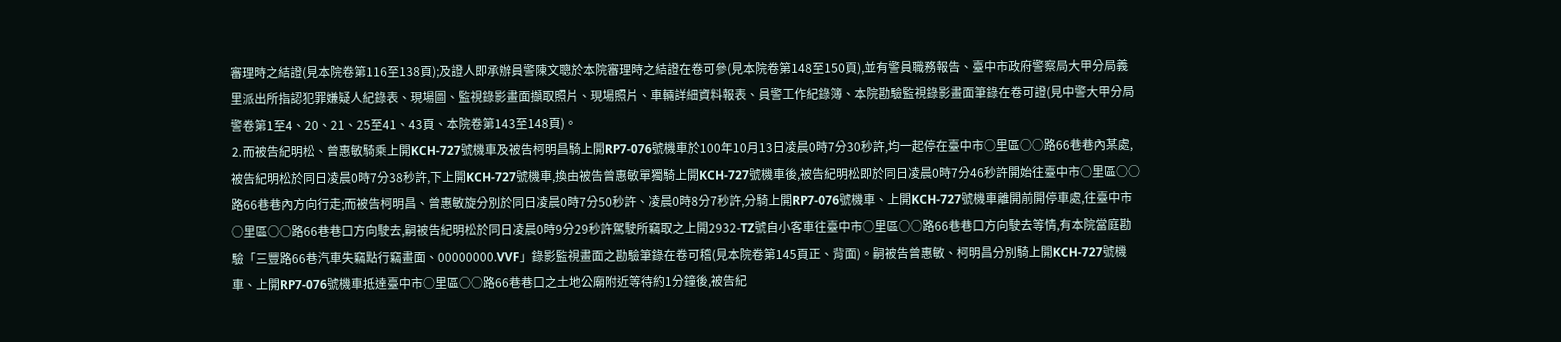審理時之結證(見本院卷第116至138頁);及證人即承辦員警陳文聰於本院審理時之結證在卷可參(見本院卷第148至150頁),並有警員職務報告、臺中市政府警察局大甲分局義里派出所指認犯罪嫌疑人紀錄表、現場圖、監視錄影畫面擷取照片、現場照片、車輛詳細資料報表、員警工作紀錄簿、本院勘驗監視錄影畫面筆錄在卷可證(見中警大甲分局警卷第1至4、20、21、25至41、43頁、本院卷第143至148頁)。
⒉而被告紀明松、曾惠敏騎乘上開KCH-727號機車及被告柯明昌騎上開RP7-076號機車於100年10月13日凌晨0時7分30秒許,均一起停在臺中市○里區○○路66巷巷內某處,被告紀明松於同日凌晨0時7分38秒許,下上開KCH-727號機車,換由被告曾惠敏單獨騎上開KCH-727號機車後,被告紀明松即於同日凌晨0時7分46秒許開始往臺中市○里區○○路66巷巷內方向行走;而被告柯明昌、曾惠敏旋分別於同日凌晨0時7分50秒許、凌晨0時8分7秒許,分騎上開RP7-076號機車、上開KCH-727號機車離開前開停車處,往臺中市○里區○○路66巷巷口方向駛去,嗣被告紀明松於同日凌晨0時9分29秒許駕駛所竊取之上開2932-TZ號自小客車往臺中市○里區○○路66巷巷口方向駛去等情,有本院當庭勘驗「三豐路66巷汽車失竊點行竊畫面、00000000.VVF」錄影監視畫面之勘驗筆錄在卷可稽(見本院卷第145頁正、背面)。嗣被告曾惠敏、柯明昌分別騎上開KCH-727號機車、上開RP7-076號機車抵達臺中市○里區○○路66巷巷口之土地公廟附近等待約1分鐘後,被告紀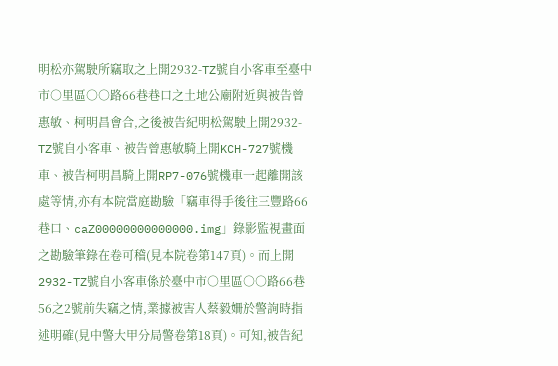明松亦駕駛所竊取之上開2932-TZ號自小客車至臺中市○里區○○路66巷巷口之土地公廟附近與被告曾惠敏、柯明昌會合,之後被告紀明松駕駛上開2932-TZ號自小客車、被告曾惠敏騎上開KCH-727號機車、被告柯明昌騎上開RP7-076號機車一起離開該處等情,亦有本院當庭勘驗「竊車得手後往三豐路66巷口、caZ00000000000000.img」錄影監視畫面之勘驗筆錄在卷可稽(見本院卷第147頁)。而上開2932-TZ號自小客車係於臺中市○里區○○路66巷56之2號前失竊之情,業據被害人蔡毅姍於警詢時指述明確(見中警大甲分局警卷第18頁)。可知,被告紀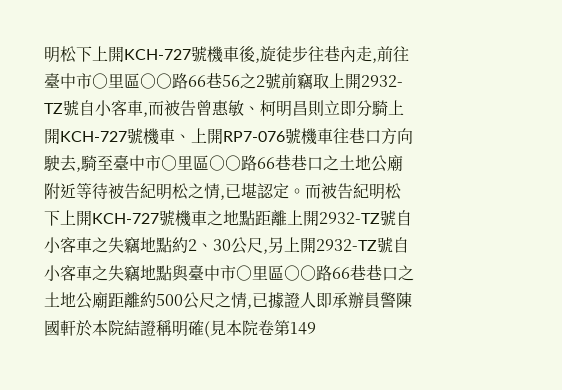明松下上開KCH-727號機車後,旋徒步往巷內走,前往臺中市○里區○○路66巷56之2號前竊取上開2932-TZ號自小客車,而被告曾惠敏、柯明昌則立即分騎上開KCH-727號機車、上開RP7-076號機車往巷口方向駛去,騎至臺中市○里區○○路66巷巷口之土地公廟附近等待被告紀明松之情,已堪認定。而被告紀明松下上開KCH-727號機車之地點距離上開2932-TZ號自小客車之失竊地點約2、30公尺,另上開2932-TZ號自小客車之失竊地點與臺中市○里區○○路66巷巷口之土地公廟距離約500公尺之情,已據證人即承辦員警陳國軒於本院結證稱明確(見本院卷第149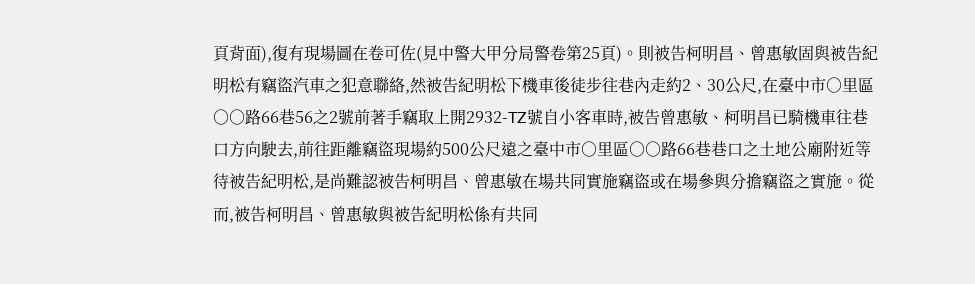頁背面),復有現場圖在卷可佐(見中警大甲分局警卷第25頁)。則被告柯明昌、曾惠敏固與被告紀明松有竊盜汽車之犯意聯絡,然被告紀明松下機車後徒步往巷內走約2、30公尺,在臺中市○里區○○路66巷56之2號前著手竊取上開2932-TZ號自小客車時,被告曾惠敏、柯明昌已騎機車往巷口方向駛去,前往距離竊盜現場約500公尺遠之臺中市○里區○○路66巷巷口之土地公廟附近等待被告紀明松,是尚難認被告柯明昌、曾惠敏在場共同實施竊盜或在場參與分擔竊盜之實施。從而,被告柯明昌、曾惠敏與被告紀明松係有共同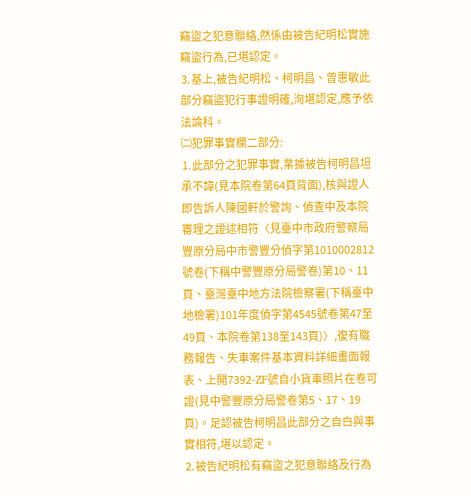竊盜之犯意聯絡,然係由被告紀明松實施竊盜行為,已堪認定。
⒊基上,被告紀明松、柯明昌、曾惠敏此部分竊盜犯行事證明確,洵堪認定,應予依法論科。
㈡犯罪事實欄二部分:
⒈此部分之犯罪事實,業據被告柯明昌坦承不諱(見本院卷第64頁背面),核與證人即告訴人陳國軒於警詢、偵查中及本院審理之證述相符〈見臺中市政府警察局豐原分局中市警豐分偵字第1010002812號卷(下稱中警豐原分局警卷)第10、11頁、臺灣臺中地方法院檢察署(下稱臺中地檢署)101年度偵字第4545號卷第47至49頁、本院卷第138至143頁)〉,復有職務報告、失車案件基本資料詳細畫面報表、上開7392-ZF號自小貨車照片在卷可證(見中警豐原分局警卷第5、17、19頁)。足認被告柯明昌此部分之自白與事實相符,堪以認定。
⒉被告紀明松有竊盜之犯意聯絡及行為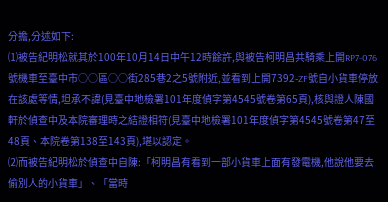分擔,分述如下:
⑴被告紀明松就其於100年10月14日中午12時餘許,與被告柯明昌共騎乘上開RP7-076號機車至臺中市○○區○○街285巷2之5號附近,並看到上開7392-ZF號自小貨車停放在該處等情,坦承不諱(見臺中地檢署101年度偵字第4545號卷第65頁),核與證人陳國軒於偵查中及本院審理時之結證相符(見臺中地檢署101年度偵字第4545號卷第47至48頁、本院卷第138至143頁),堪以認定。
⑵而被告紀明松於偵查中自陳:「柯明昌有看到一部小貨車上面有發電機,他說他要去偷別人的小貨車」、「當時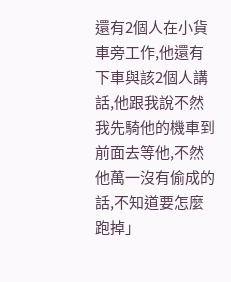還有2個人在小貨車旁工作,他還有下車與該2個人講話,他跟我說不然我先騎他的機車到前面去等他,不然他萬一沒有偷成的話,不知道要怎麼跑掉」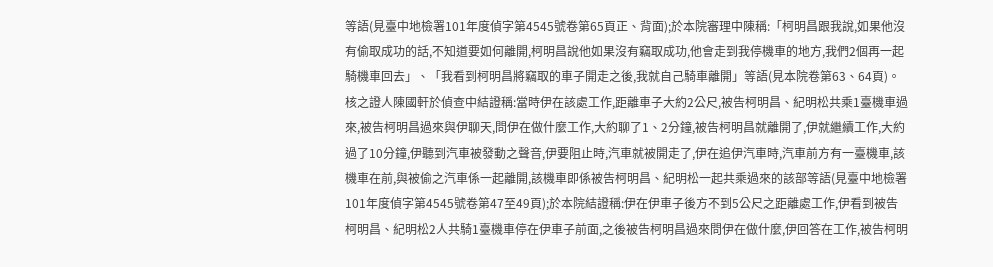等語(見臺中地檢署101年度偵字第4545號卷第65頁正、背面);於本院審理中陳稱:「柯明昌跟我說,如果他沒有偷取成功的話,不知道要如何離開,柯明昌說他如果沒有竊取成功,他會走到我停機車的地方,我們2個再一起騎機車回去」、「我看到柯明昌將竊取的車子開走之後,我就自己騎車離開」等語(見本院卷第63、64頁)。核之證人陳國軒於偵查中結證稱:當時伊在該處工作,距離車子大約2公尺,被告柯明昌、紀明松共乘1臺機車過來,被告柯明昌過來與伊聊天,問伊在做什麼工作,大約聊了1、2分鐘,被告柯明昌就離開了,伊就繼續工作,大約過了10分鐘,伊聽到汽車被發動之聲音,伊要阻止時,汽車就被開走了,伊在追伊汽車時,汽車前方有一臺機車,該機車在前,與被偷之汽車係一起離開,該機車即係被告柯明昌、紀明松一起共乘過來的該部等語(見臺中地檢署101年度偵字第4545號卷第47至49頁);於本院結證稱:伊在伊車子後方不到5公尺之距離處工作,伊看到被告柯明昌、紀明松2人共騎1臺機車停在伊車子前面,之後被告柯明昌過來問伊在做什麼,伊回答在工作,被告柯明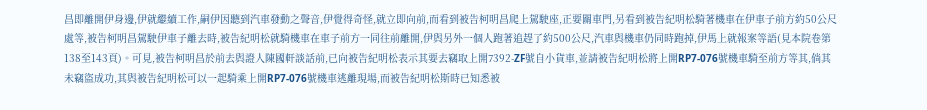昌即離開伊身邊,伊就繼續工作,嗣伊因聽到汽車發動之聲音,伊覺得奇怪,就立即向前,而看到被告柯明昌爬上駕駛座,正要關車門,另看到被告紀明松騎著機車在伊車子前方約50公尺處等,被告柯明昌駕駛伊車子離去時,被告紀明松就騎機車在車子前方一同往前離開,伊與另外一個人跑著追趕了約500公尺,汽車與機車仍同時跑掉,伊馬上就報案等語(見本院卷第138至143頁)。可見,被告柯明昌於前去與證人陳國軒談話前,已向被告紀明松表示其要去竊取上開7392-ZF號自小貨車,並請被告紀明松將上開RP7-076號機車騎至前方等其,倘其未竊盜成功,其與被告紀明松可以一起騎乘上開RP7-076號機車逃離現場,而被告紀明松斯時已知悉被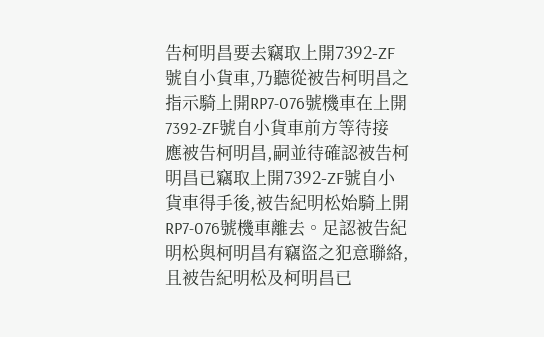告柯明昌要去竊取上開7392-ZF號自小貨車,乃聽從被告柯明昌之指示騎上開RP7-076號機車在上開7392-ZF號自小貨車前方等待接應被告柯明昌,嗣並待確認被告柯明昌已竊取上開7392-ZF號自小貨車得手後,被告紀明松始騎上開RP7-076號機車離去。足認被告紀明松與柯明昌有竊盜之犯意聯絡,且被告紀明松及柯明昌已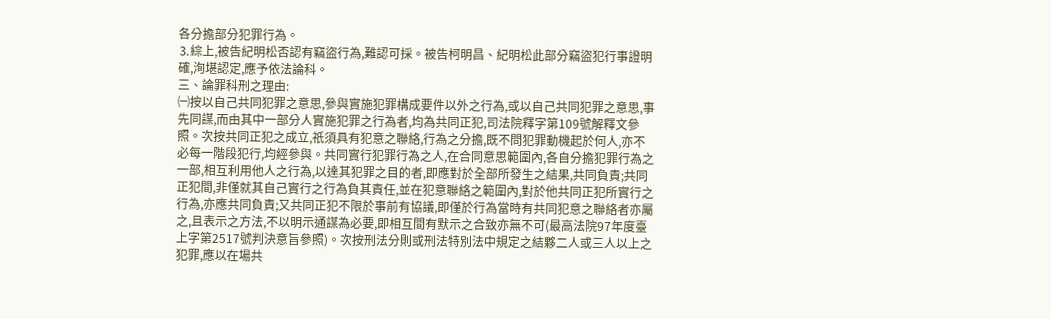各分擔部分犯罪行為。
⒊綜上,被告紀明松否認有竊盜行為,難認可採。被告柯明昌、紀明松此部分竊盜犯行事證明確,洵堪認定,應予依法論科。
三、論罪科刑之理由:
㈠按以自己共同犯罪之意思,參與實施犯罪構成要件以外之行為,或以自己共同犯罪之意思,事先同謀,而由其中一部分人實施犯罪之行為者,均為共同正犯,司法院釋字第109號解釋文參照。次按共同正犯之成立,祇須具有犯意之聯絡,行為之分擔,既不問犯罪動機起於何人,亦不必每一階段犯行,均經參與。共同實行犯罪行為之人,在合同意思範圍內,各自分擔犯罪行為之一部,相互利用他人之行為,以達其犯罪之目的者,即應對於全部所發生之結果,共同負責;共同正犯間,非僅就其自己實行之行為負其責任,並在犯意聯絡之範圍內,對於他共同正犯所實行之行為,亦應共同負責;又共同正犯不限於事前有協議,即僅於行為當時有共同犯意之聯絡者亦屬之,且表示之方法,不以明示通謀為必要,即相互間有默示之合致亦無不可(最高法院97年度臺上字第2517號判決意旨參照)。次按刑法分則或刑法特別法中規定之結夥二人或三人以上之犯罪,應以在場共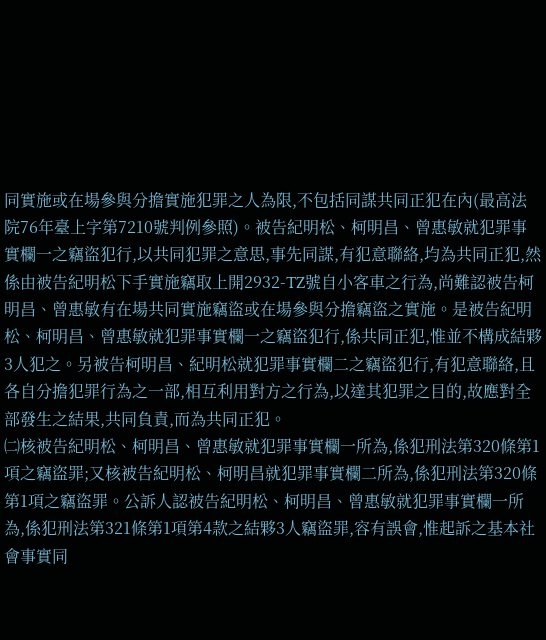同實施或在場參與分擔實施犯罪之人為限,不包括同謀共同正犯在內(最高法院76年臺上字第7210號判例參照)。被告紀明松、柯明昌、曾惠敏就犯罪事實欄一之竊盜犯行,以共同犯罪之意思,事先同謀,有犯意聯絡,均為共同正犯,然係由被告紀明松下手實施竊取上開2932-TZ號自小客車之行為,尚難認被告柯明昌、曾惠敏有在場共同實施竊盜或在場參與分擔竊盜之實施。是被告紀明松、柯明昌、曾惠敏就犯罪事實欄一之竊盜犯行,係共同正犯,惟並不構成結夥3人犯之。另被告柯明昌、紀明松就犯罪事實欄二之竊盜犯行,有犯意聯絡,且各自分擔犯罪行為之一部,相互利用對方之行為,以達其犯罪之目的,故應對全部發生之結果,共同負責,而為共同正犯。
㈡核被告紀明松、柯明昌、曾惠敏就犯罪事實欄一所為,係犯刑法第320條第1項之竊盜罪;又核被告紀明松、柯明昌就犯罪事實欄二所為,係犯刑法第320條第1項之竊盜罪。公訴人認被告紀明松、柯明昌、曾惠敏就犯罪事實欄一所為,係犯刑法第321條第1項第4款之結夥3人竊盜罪,容有誤會,惟起訴之基本社會事實同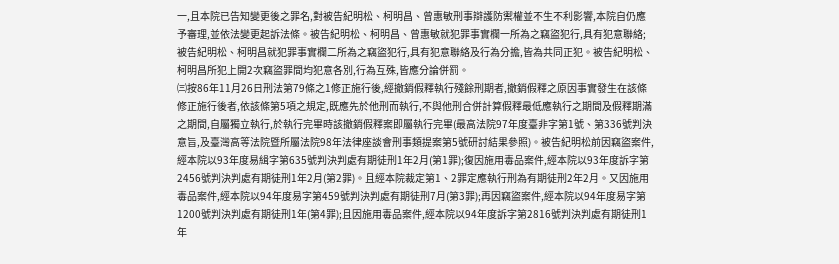一,且本院已告知變更後之罪名,對被告紀明松、柯明昌、曾惠敏刑事辯護防禦權並不生不利影響,本院自仍應予審理,並依法變更起訴法條。被告紀明松、柯明昌、曾惠敏就犯罪事實欄一所為之竊盜犯行,具有犯意聯絡;被告紀明松、柯明昌就犯罪事實欄二所為之竊盜犯行,具有犯意聯絡及行為分擔,皆為共同正犯。被告紀明松、柯明昌所犯上開2次竊盜罪間均犯意各別,行為互殊,皆應分論併罰。
㈢按86年11月26日刑法第79條之1修正施行後,經撤銷假釋執行殘餘刑期者,撤銷假釋之原因事實發生在該條修正施行後者,依該條第5項之規定,既應先於他刑而執行,不與他刑合併計算假釋最低應執行之期間及假釋期滿之期間,自屬獨立執行,於執行完畢時該撤銷假釋案即屬執行完畢(最高法院97年度臺非字第1號、第336號判決意旨,及臺灣高等法院暨所屬法院98年法律座談會刑事類提案第5號研討結果參照)。被告紀明松前因竊盜案件,經本院以93年度易緝字第635號判決判處有期徒刑1年2月(第1罪);復因施用毒品案件,經本院以93年度訴字第2456號判決判處有期徒刑1年2月(第2罪)。且經本院裁定第1、2罪定應執行刑為有期徒刑2年2月。又因施用毒品案件,經本院以94年度易字第459號判決判處有期徒刑7月(第3罪);再因竊盜案件,經本院以94年度易字第1200號判決判處有期徒刑1年(第4罪);且因施用毒品案件,經本院以94年度訴字第2816號判決判處有期徒刑1年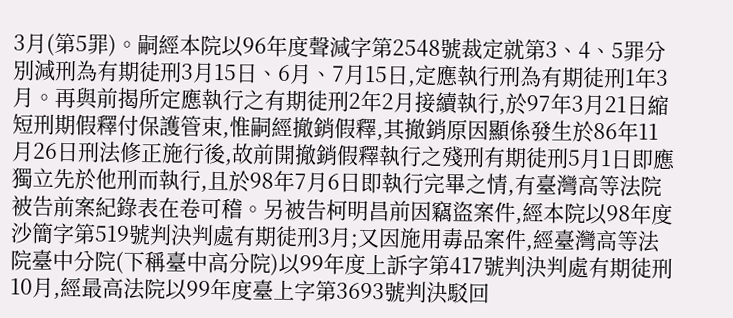3月(第5罪)。嗣經本院以96年度聲減字第2548號裁定就第3、4、5罪分別減刑為有期徒刑3月15日、6月、7月15日,定應執行刑為有期徒刑1年3月。再與前揭所定應執行之有期徒刑2年2月接續執行,於97年3月21日縮短刑期假釋付保護管束,惟嗣經撤銷假釋,其撤銷原因顯係發生於86年11月26日刑法修正施行後,故前開撤銷假釋執行之殘刑有期徒刑5月1日即應獨立先於他刑而執行,且於98年7月6日即執行完畢之情,有臺灣高等法院被告前案紀錄表在卷可稽。另被告柯明昌前因竊盜案件,經本院以98年度沙簡字第519號判決判處有期徒刑3月;又因施用毒品案件,經臺灣高等法院臺中分院(下稱臺中高分院)以99年度上訴字第417號判決判處有期徒刑10月,經最高法院以99年度臺上字第3693號判決駁回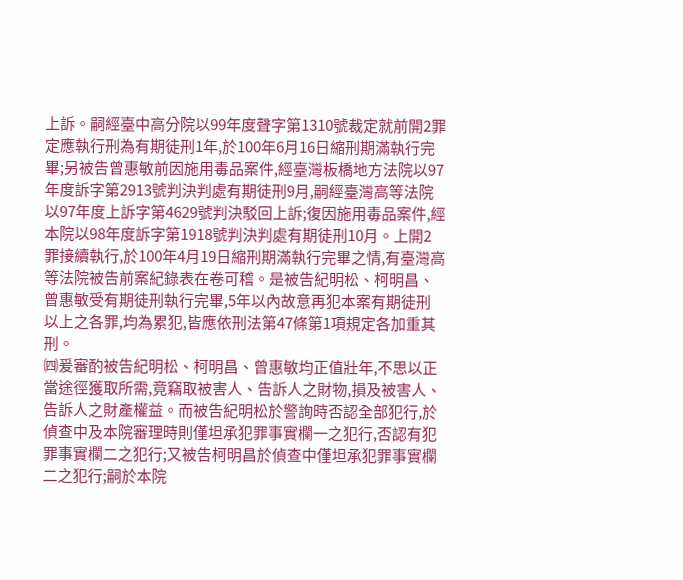上訴。嗣經臺中高分院以99年度聲字第1310號裁定就前開2罪定應執行刑為有期徒刑1年,於100年6月16日縮刑期滿執行完畢;另被告曾惠敏前因施用毒品案件,經臺灣板橋地方法院以97年度訴字第2913號判決判處有期徒刑9月,嗣經臺灣高等法院以97年度上訴字第4629號判決駁回上訴;復因施用毒品案件,經本院以98年度訴字第1918號判決判處有期徒刑10月。上開2罪接續執行,於100年4月19日縮刑期滿執行完畢之情,有臺灣高等法院被告前案紀錄表在卷可稽。是被告紀明松、柯明昌、曾惠敏受有期徒刑執行完畢,5年以內故意再犯本案有期徒刑以上之各罪,均為累犯,皆應依刑法第47條第1項規定各加重其刑。
㈣爰審酌被告紀明松、柯明昌、曾惠敏均正值壯年,不思以正當途徑獲取所需,竟竊取被害人、告訴人之財物,損及被害人、告訴人之財產權益。而被告紀明松於警詢時否認全部犯行,於偵查中及本院審理時則僅坦承犯罪事實欄一之犯行,否認有犯罪事實欄二之犯行;又被告柯明昌於偵查中僅坦承犯罪事實欄二之犯行;嗣於本院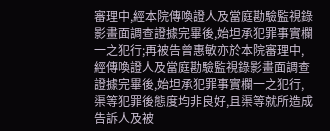審理中,經本院傳喚證人及當庭勘驗監視錄影畫面調查證據完畢後,始坦承犯罪事實欄一之犯行;再被告曾惠敏亦於本院審理中,經傳喚證人及當庭勘驗監視錄影畫面調查證據完畢後,始坦承犯罪事實欄一之犯行,渠等犯罪後態度均非良好,且渠等就所造成告訴人及被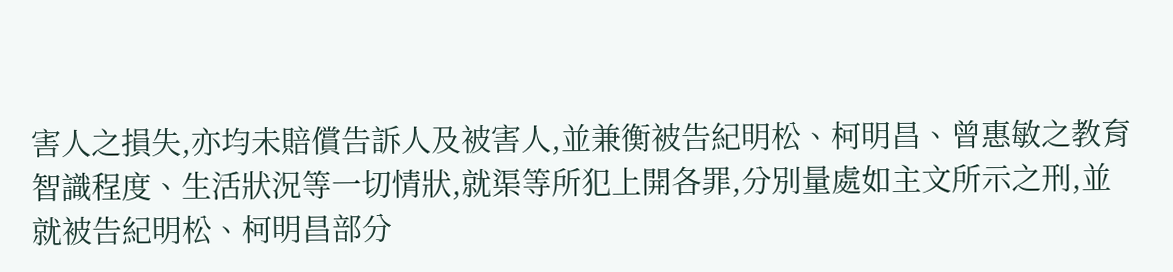害人之損失,亦均未賠償告訴人及被害人,並兼衡被告紀明松、柯明昌、曾惠敏之教育智識程度、生活狀況等一切情狀,就渠等所犯上開各罪,分別量處如主文所示之刑,並就被告紀明松、柯明昌部分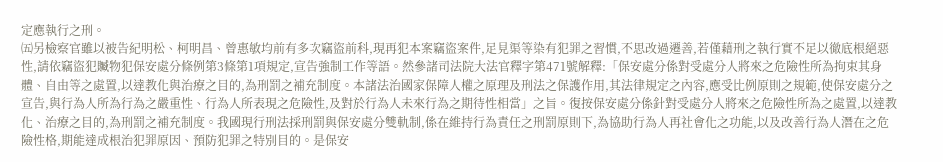定應執行之刑。
㈤另檢察官雖以被告紀明松、柯明昌、曾惠敏均前有多次竊盜前科,現再犯本案竊盜案件,足見渠等染有犯罪之習慣,不思改過遷善,若僅藉刑之執行實不足以徹底根絕惡性,請依竊盜犯贓物犯保安處分條例第3條第1項規定,宣告強制工作等語。然參諸司法院大法官釋字第471號解釋:「保安處分係對受處分人將來之危險性所為拘束其身體、自由等之處置,以達教化與治療之目的,為刑罰之補充制度。本諸法治國家保障人權之原理及刑法之保護作用,其法律規定之內容,應受比例原則之規範,使保安處分之宣告,與行為人所為行為之嚴重性、行為人所表現之危險性,及對於行為人未來行為之期待性相當」之旨。復按保安處分係針對受處分人將來之危險性所為之處置,以達教化、治療之目的,為刑罰之補充制度。我國現行刑法採刑罰與保安處分雙軌制,係在維持行為責任之刑罰原則下,為協助行為人再社會化之功能,以及改善行為人潛在之危險性格,期能達成根治犯罪原因、預防犯罪之特別目的。是保安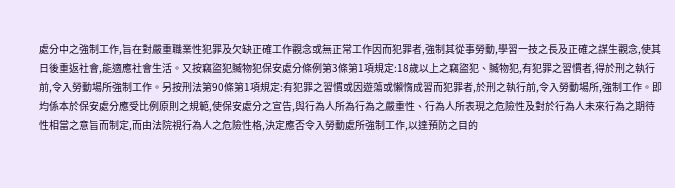處分中之強制工作,旨在對嚴重職業性犯罪及欠缺正確工作觀念或無正常工作因而犯罪者,強制其從事勞動,學習一技之長及正確之謀生觀念,使其日後重返社會,能適應社會生活。又按竊盜犯贓物犯保安處分條例第3條第1項規定:18歲以上之竊盜犯、贓物犯,有犯罪之習慣者,得於刑之執行前,令入勞動場所強制工作。另按刑法第90條第1項規定:有犯罪之習慣或因遊蕩或懶惰成習而犯罪者,於刑之執行前,令入勞動場所,強制工作。即均係本於保安處分應受比例原則之規範,使保安處分之宣告,與行為人所為行為之嚴重性、行為人所表現之危險性及對於行為人未來行為之期待性相當之意旨而制定,而由法院視行為人之危險性格,決定應否令入勞動處所強制工作,以達預防之目的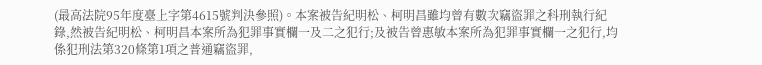(最高法院95年度臺上字第4615號判決參照)。本案被告紀明松、柯明昌雖均曾有數次竊盜罪之科刑執行紀錄,然被告紀明松、柯明昌本案所為犯罪事實欄一及二之犯行;及被告曾惠敏本案所為犯罪事實欄一之犯行,均係犯刑法第320條第1項之普通竊盜罪,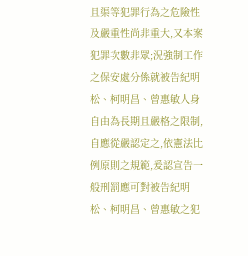且渠等犯罪行為之危險性及嚴重性尚非重大,又本案犯罪次數非眾;況強制工作之保安處分係就被告紀明松、柯明昌、曾惠敏人身自由為長期且嚴格之限制,自應從嚴認定之,依憲法比例原則之規範,爰認宣告一般刑罰應可對被告紀明松、柯明昌、曾惠敏之犯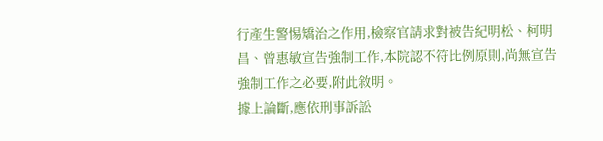行產生警惕矯治之作用,檢察官請求對被告紀明松、柯明昌、曾惠敏宣告強制工作,本院認不符比例原則,尚無宣告強制工作之必要,附此敘明。
據上論斷,應依刑事訴訟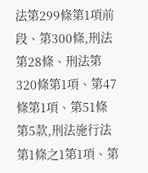法第299條第1項前段、第300條,刑法第28條、刑法第320條第1項、第47條第1項、第51條第5款,刑法施行法第1條之1第1項、第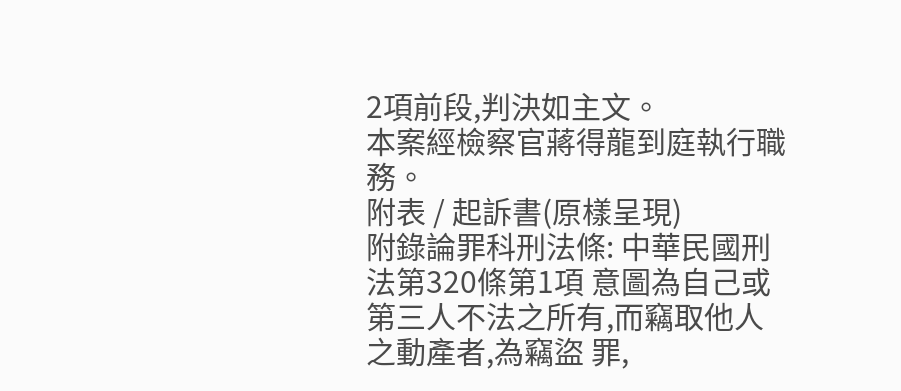2項前段,判決如主文。
本案經檢察官蔣得龍到庭執行職務。
附表 / 起訴書(原樣呈現)
附錄論罪科刑法條: 中華民國刑法第320條第1項 意圖為自己或第三人不法之所有,而竊取他人之動產者,為竊盜 罪,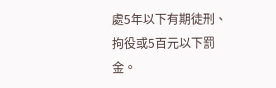處5年以下有期徒刑、拘役或5百元以下罰金。